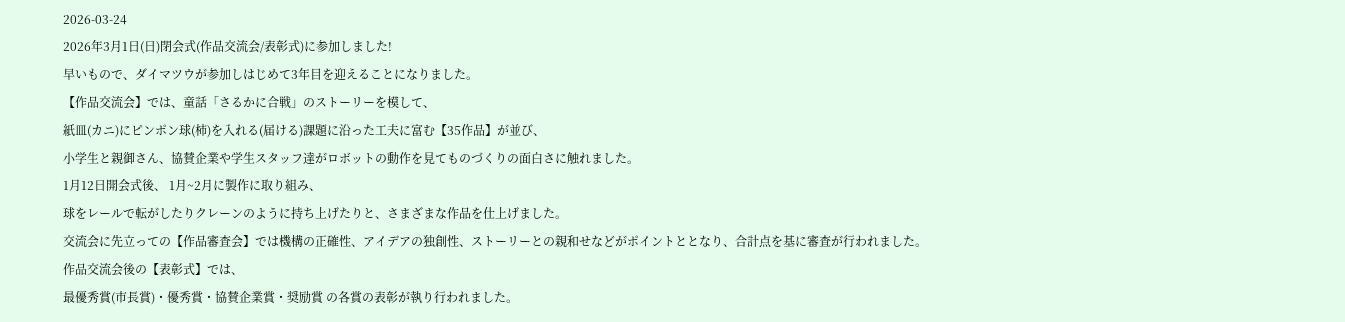2026-03-24
2026年3月1日(日)閉会式(作品交流会/表彰式)に参加しました!
早いもので、ダイマツウが参加しはじめて3年目を迎えることになりました。
【作品交流会】では、童話「さるかに合戦」のストーリーを模して、
紙皿(カニ)にピンポン球(柿)を入れる(届ける)課題に沿った工夫に富む【35作品】が並び、
小学生と親御さん、協賛企業や学生スタッフ達がロボットの動作を見てものづくりの面白さに触れました。
1月12日開会式後、 1月~2月に製作に取り組み、
球をレールで転がしたりクレーンのように持ち上げたりと、さまざまな作品を仕上げました。
交流会に先立っての【作品審査会】では機構の正確性、アイデアの独創性、ストーリーとの親和せなどがポイントととなり、合計点を基に審査が行われました。
作品交流会後の【表彰式】では、
最優秀賞(市長賞)・優秀賞・協賛企業賞・奨励賞 の各賞の表彰が執り行われました。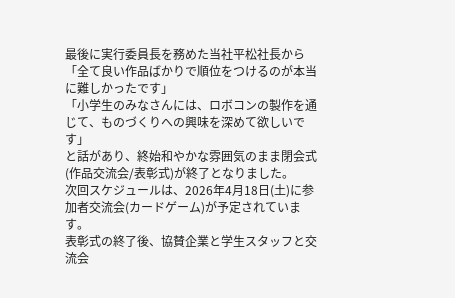最後に実行委員長を務めた当社平松社長から
「全て良い作品ばかりで順位をつけるのが本当に難しかったです」
「小学生のみなさんには、ロボコンの製作を通じて、ものづくりへの興味を深めて欲しいです」
と話があり、終始和やかな雰囲気のまま閉会式(作品交流会/表彰式)が終了となりました。
次回スケジュールは、2026年4月18日(土)に参加者交流会(カードゲーム)が予定されています。
表彰式の終了後、協賛企業と学生スタッフと交流会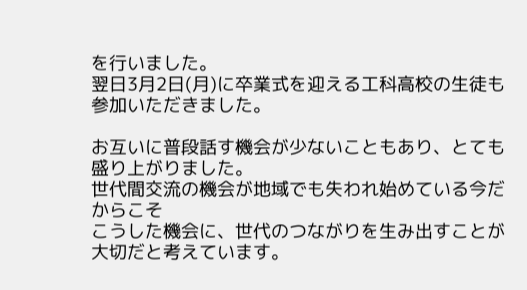を行いました。
翌日3月2日(月)に卒業式を迎える工科高校の生徒も参加いただきました。

お互いに普段話す機会が少ないこともあり、とても盛り上がりました。
世代間交流の機会が地域でも失われ始めている今だからこそ
こうした機会に、世代のつながりを生み出すことが大切だと考えています。